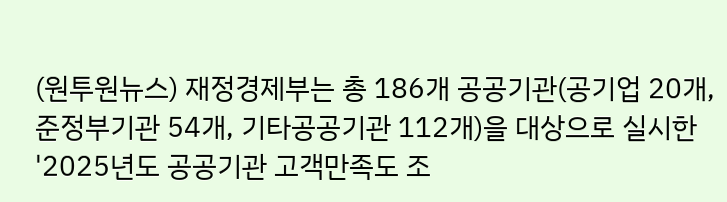(원투원뉴스) 재정경제부는 총 186개 공공기관(공기업 20개, 준정부기관 54개, 기타공공기관 112개)을 대상으로 실시한 '2025년도 공공기관 고객만족도 조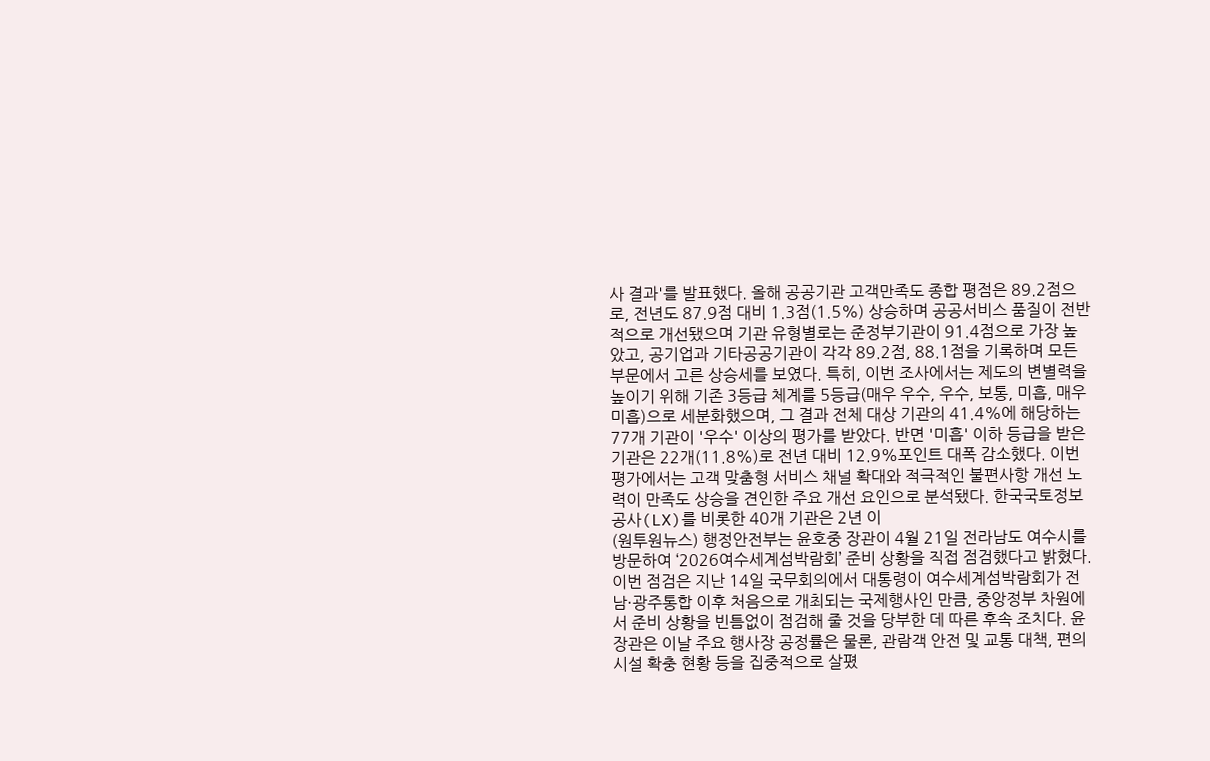사 결과'를 발표했다. 올해 공공기관 고객만족도 종합 평점은 89.2점으로, 전년도 87.9점 대비 1.3점(1.5%) 상승하며 공공서비스 품질이 전반적으로 개선됐으며 기관 유형별로는 준정부기관이 91.4점으로 가장 높았고, 공기업과 기타공공기관이 각각 89.2점, 88.1점을 기록하며 모든 부문에서 고른 상승세를 보였다. 특히, 이번 조사에서는 제도의 변별력을 높이기 위해 기존 3등급 체계를 5등급(매우 우수, 우수, 보통, 미흡, 매우 미흡)으로 세분화했으며, 그 결과 전체 대상 기관의 41.4%에 해당하는 77개 기관이 '우수' 이상의 평가를 받았다. 반면 '미흡' 이하 등급을 받은 기관은 22개(11.8%)로 전년 대비 12.9%포인트 대폭 감소했다. 이번 평가에서는 고객 맞춤형 서비스 채널 확대와 적극적인 불편사항 개선 노력이 만족도 상승을 견인한 주요 개선 요인으로 분석됐다. 한국국토정보공사(LX)를 비롯한 40개 기관은 2년 이
(원투원뉴스) 행정안전부는 윤호중 장관이 4월 21일 전라남도 여수시를 방문하여 ‘2026여수세계섬박람회’ 준비 상황을 직접 점검했다고 밝혔다. 이번 점검은 지난 14일 국무회의에서 대통령이 여수세계섬박람회가 전남·광주통합 이후 처음으로 개최되는 국제행사인 만큼, 중앙정부 차원에서 준비 상황을 빈틈없이 점검해 줄 것을 당부한 데 따른 후속 조치다. 윤 장관은 이날 주요 행사장 공정률은 물론, 관람객 안전 및 교통 대책, 편의시설 확충 현황 등을 집중적으로 살폈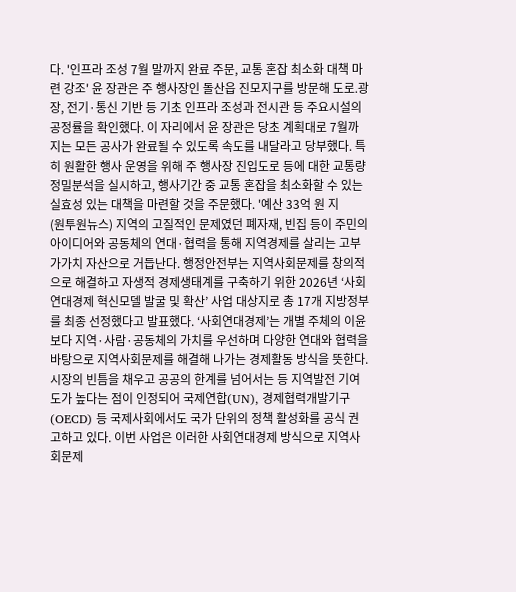다. '인프라 조성 7월 말까지 완료 주문, 교통 혼잡 최소화 대책 마련 강조' 윤 장관은 주 행사장인 돌산읍 진모지구를 방문해 도로․광장, 전기·통신 기반 등 기초 인프라 조성과 전시관 등 주요시설의 공정률을 확인했다. 이 자리에서 윤 장관은 당초 계획대로 7월까지는 모든 공사가 완료될 수 있도록 속도를 내달라고 당부했다. 특히 원활한 행사 운영을 위해 주 행사장 진입도로 등에 대한 교통량 정밀분석을 실시하고, 행사기간 중 교통 혼잡을 최소화할 수 있는 실효성 있는 대책을 마련할 것을 주문했다. '예산 33억 원 지
(원투원뉴스) 지역의 고질적인 문제였던 폐자재, 빈집 등이 주민의 아이디어와 공동체의 연대·협력을 통해 지역경제를 살리는 고부가가치 자산으로 거듭난다. 행정안전부는 지역사회문제를 창의적으로 해결하고 자생적 경제생태계를 구축하기 위한 2026년 ‘사회연대경제 혁신모델 발굴 및 확산’ 사업 대상지로 총 17개 지방정부를 최종 선정했다고 발표했다. ‘사회연대경제’는 개별 주체의 이윤보다 지역·사람·공동체의 가치를 우선하며 다양한 연대와 협력을 바탕으로 지역사회문제를 해결해 나가는 경제활동 방식을 뜻한다. 시장의 빈틈을 채우고 공공의 한계를 넘어서는 등 지역발전 기여도가 높다는 점이 인정되어 국제연합(UN), 경제협력개발기구(OECD) 등 국제사회에서도 국가 단위의 정책 활성화를 공식 권고하고 있다. 이번 사업은 이러한 사회연대경제 방식으로 지역사회문제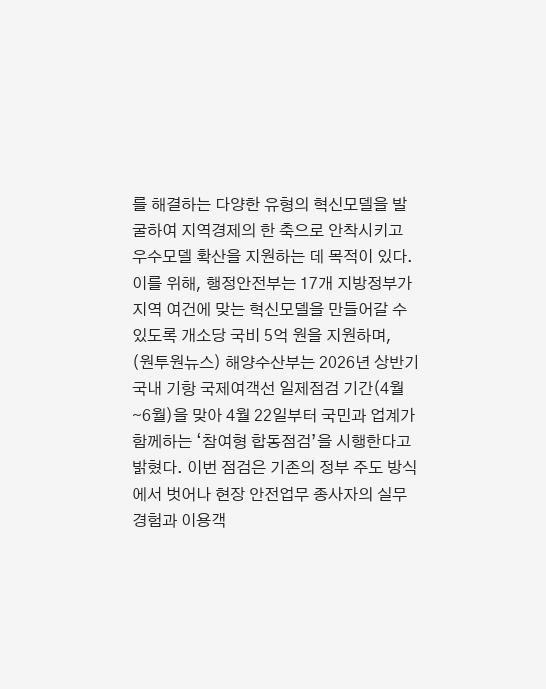를 해결하는 다양한 유형의 혁신모델을 발굴하여 지역경제의 한 축으로 안착시키고 우수모델 확산을 지원하는 데 목적이 있다. 이를 위해, 행정안전부는 17개 지방정부가 지역 여건에 맞는 혁신모델을 만들어갈 수 있도록 개소당 국비 5억 원을 지원하며,
(원투원뉴스) 해양수산부는 2026년 상반기 국내 기항 국제여객선 일제점검 기간(4월∼6월)을 맞아 4월 22일부터 국민과 업계가 함께하는 ‘참여형 합동점검’을 시행한다고 밝혔다. 이번 점검은 기존의 정부 주도 방식에서 벗어나 현장 안전업무 종사자의 실무 경험과 이용객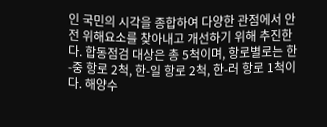인 국민의 시각을 종합하여 다양한 관점에서 안전 위해요소를 찾아내고 개선하기 위해 추진한다. 합동점검 대상은 총 5척이며, 항로별로는 한-중 항로 2척, 한-일 항로 2척, 한-러 항로 1척이다. 해양수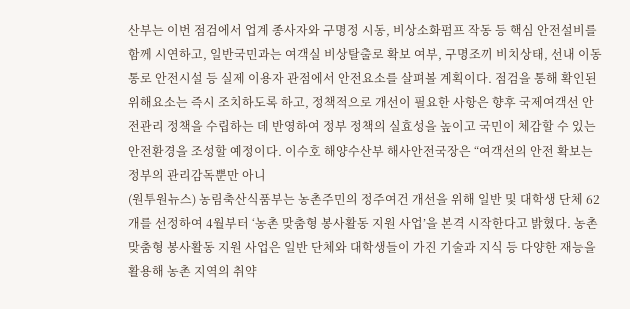산부는 이번 점검에서 업계 종사자와 구명정 시동, 비상소화펌프 작동 등 핵심 안전설비를 함께 시연하고, 일반국민과는 여객실 비상탈출로 확보 여부, 구명조끼 비치상태, 선내 이동통로 안전시설 등 실제 이용자 관점에서 안전요소를 살펴볼 계획이다. 점검을 통해 확인된 위해요소는 즉시 조치하도록 하고, 정책적으로 개선이 필요한 사항은 향후 국제여객선 안전관리 정책을 수립하는 데 반영하여 정부 정책의 실효성을 높이고 국민이 체감할 수 있는 안전환경을 조성할 예정이다. 이수호 해양수산부 해사안전국장은 “여객선의 안전 확보는 정부의 관리감독뿐만 아니
(원투원뉴스) 농림축산식품부는 농촌주민의 정주여건 개선을 위해 일반 및 대학생 단체 62개를 선정하여 4월부터 ‘농촌 맞춤형 봉사활동 지원 사업’을 본격 시작한다고 밝혔다. 농촌 맞춤형 봉사활동 지원 사업은 일반 단체와 대학생들이 가진 기술과 지식 등 다양한 재능을 활용해 농촌 지역의 취약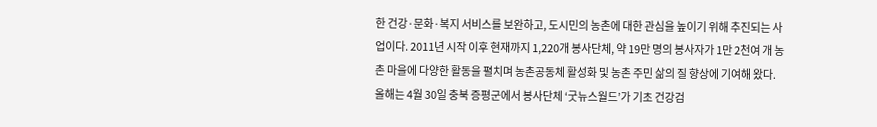한 건강·문화·복지 서비스를 보완하고, 도시민의 농촌에 대한 관심을 높이기 위해 추진되는 사업이다. 2011년 시작 이후 현재까지 1,220개 봉사단체, 약 19만 명의 봉사자가 1만 2천여 개 농촌 마을에 다양한 활동을 펼치며 농촌공동체 활성화 및 농촌 주민 삶의 질 향상에 기여해 왔다. 올해는 4월 30일 충북 증평군에서 봉사단체 ‘굿뉴스월드’가 기초 건강검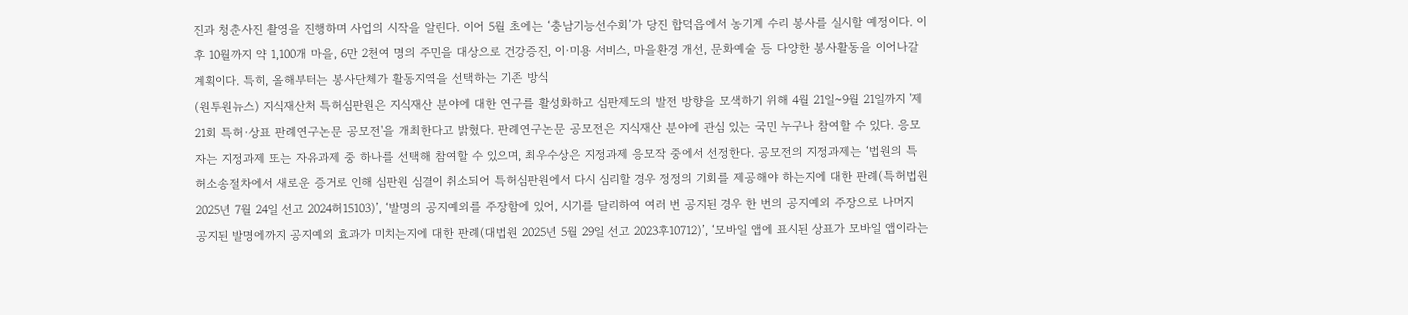진과 청춘사진 촬영을 진행하며 사업의 시작을 알린다. 이어 5월 초에는 ‘충남기능선수회’가 당진 합덕읍에서 농기계 수리 봉사를 실시할 예정이다. 이후 10월까지 약 1,100개 마을, 6만 2천여 명의 주민을 대상으로 건강증진, 이·미용 서비스, 마을환경 개선, 문화예술 등 다양한 봉사활동을 이어나갈 계획이다. 특히, 올해부터는 봉사단체가 활동지역을 선택하는 기존 방식
(원투원뉴스) 지식재산처 특허심판원은 지식재산 분야에 대한 연구를 활성화하고 심판제도의 발전 방향을 모색하기 위해 4월 21일~9월 21일까지 '제21회 특허·상표 판례연구논문 공모전'을 개최한다고 밝혔다. 판례연구논문 공모전은 지식재산 분야에 관심 있는 국민 누구나 참여할 수 있다. 응모자는 지정과제 또는 자유과제 중 하나를 선택해 참여할 수 있으며, 최우수상은 지정과제 응모작 중에서 선정한다. 공모전의 지정과제는 ‘법원의 특허소송절차에서 새로운 증거로 인해 심판원 심결이 취소되어 특허심판원에서 다시 심리할 경우 정정의 기회를 제공해야 하는지에 대한 판례(특허법원 2025년 7월 24일 선고 2024허15103)’, ‘발명의 공지예외를 주장함에 있어, 시기를 달리하여 여러 번 공지된 경우 한 번의 공지예외 주장으로 나머지 공지된 발명에까지 공지예외 효과가 미치는지에 대한 판례(대법원 2025년 5월 29일 선고 2023후10712)’, ‘모바일 앱에 표시된 상표가 모바일 앱이라는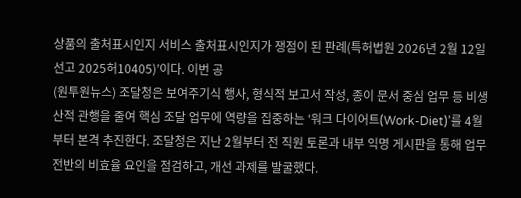상품의 출처표시인지 서비스 출처표시인지가 쟁점이 된 판례(특허법원 2026년 2월 12일 선고 2025허10405)’이다. 이번 공
(원투원뉴스) 조달청은 보여주기식 행사, 형식적 보고서 작성, 종이 문서 중심 업무 등 비생산적 관행을 줄여 핵심 조달 업무에 역량을 집중하는 ‘워크 다이어트(Work-Diet)’를 4월부터 본격 추진한다. 조달청은 지난 2월부터 전 직원 토론과 내부 익명 게시판을 통해 업무 전반의 비효율 요인을 점검하고, 개선 과제를 발굴했다.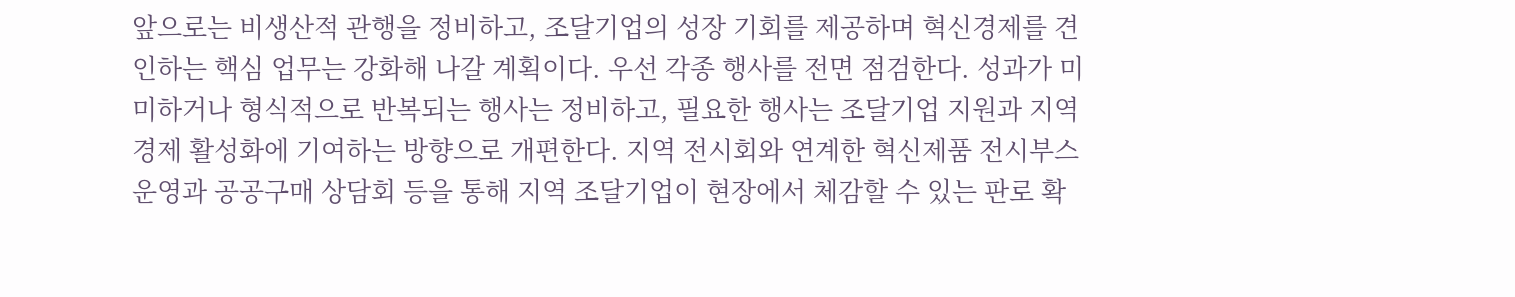앞으로는 비생산적 관행을 정비하고, 조달기업의 성장 기회를 제공하며 혁신경제를 견인하는 핵심 업무는 강화해 나갈 계획이다. 우선 각종 행사를 전면 점검한다. 성과가 미미하거나 형식적으로 반복되는 행사는 정비하고, 필요한 행사는 조달기업 지원과 지역경제 활성화에 기여하는 방향으로 개편한다. 지역 전시회와 연계한 혁신제품 전시부스 운영과 공공구매 상담회 등을 통해 지역 조달기업이 현장에서 체감할 수 있는 판로 확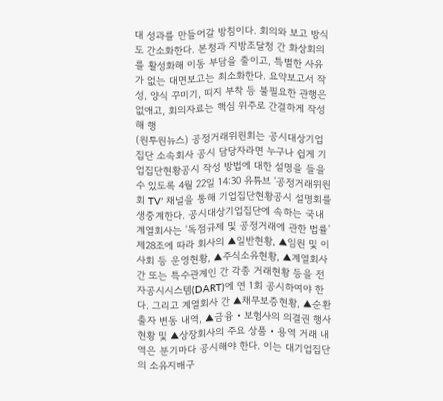대 성과를 만들어갈 방침이다. 회의와 보고 방식도 간소화한다. 본청과 지방조달청 간 화상회의를 활성화해 이동 부담을 줄이고, 특별한 사유가 없는 대면보고는 최소화한다. 요약보고서 작성, 양식 꾸미기, 띠지 부착 등 불필요한 관행은 없애고, 회의자료는 핵심 위주로 간결하게 작성해 행
(원투원뉴스) 공정거래위원회는 공시대상기업집단 소속회사 공시 담당자라면 누구나 쉽게 기업집단현황공시 작성 방법에 대한 설명을 들을 수 있도록 4월 22일 14:30 유튜브 ‘공정거래위원회 TV’ 채널을 통해 기업집단현황공시 설명회를 생중계한다. 공시대상기업집단에 속하는 국내 계열회사는 '독점규제 및 공정거래에 관한 법률' 제28조에 따라 회사의 ▲일반현황, ▲임원 및 이사회 등 운영현황, ▲주식소유현황, ▲계열회사 간 또는 특수관계인 간 각종 거래현황 등을 전자공시시스템(DART)에 연 1회 공시하여야 한다. 그리고 계열회사 간 ▲채무보증현황, ▲순환출자 변동 내역, ▲금융・보험사의 의결권 행사 현황 및 ▲상장회사의 주요 상품・용역 거래 내역은 분기마다 공시해야 한다. 이는 대기업집단의 소유지배구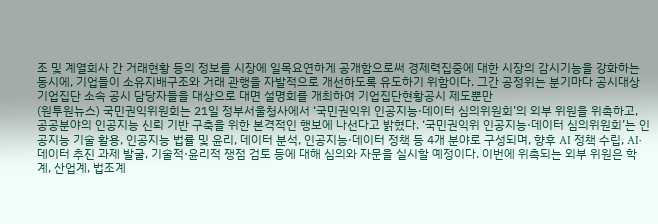조 및 계열회사 간 거래현황 등의 정보를 시장에 일목요연하게 공개함으로써 경제력집중에 대한 시장의 감시기능을 강화하는 동시에, 기업들이 소유지배구조와 거래 관행을 자발적으로 개선하도록 유도하기 위함이다. 그간 공정위는 분기마다 공시대상기업집단 소속 공시 담당자들을 대상으로 대면 설명회를 개최하여 기업집단현황공시 제도뿐만
(원투원뉴스) 국민권익위원회는 21일 정부서울청사에서 ‘국민권익위 인공지능·데이터 심의위원회’의 외부 위원을 위촉하고, 공공분야의 인공지능 신뢰 기반 구축을 위한 본격적인 행보에 나선다고 밝혔다. ‘국민권익위 인공지능·데이터 심의위원회’는 인공지능 기술 활용, 인공지능 법률 및 윤리, 데이터 분석, 인공지능·데이터 정책 등 4개 분야로 구성되며, 향후 AI 정책 수립, AI·데이터 추진 과제 발굴, 기술적·윤리적 쟁점 검토 등에 대해 심의와 자문을 실시할 예정이다. 이번에 위촉되는 외부 위원은 학계, 산업계, 법조계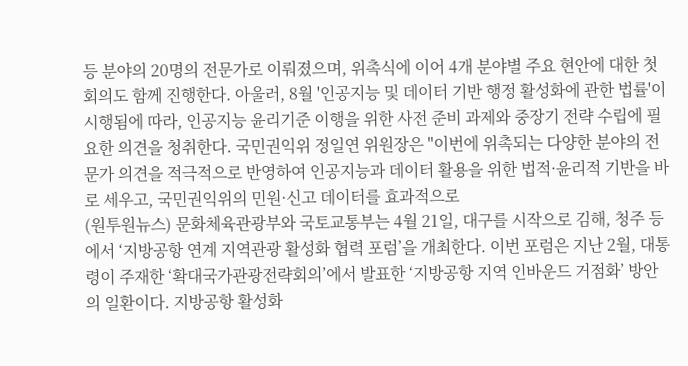등 분야의 20명의 전문가로 이뤄졌으며, 위촉식에 이어 4개 분야별 주요 현안에 대한 첫 회의도 함께 진행한다. 아울러, 8월 '인공지능 및 데이터 기반 행정 활성화에 관한 법률'이 시행됨에 따라, 인공지능 윤리기준 이행을 위한 사전 준비 과제와 중장기 전략 수립에 필요한 의견을 청취한다. 국민권익위 정일연 위원장은 "이번에 위촉되는 다양한 분야의 전문가 의견을 적극적으로 반영하여 인공지능과 데이터 활용을 위한 법적·윤리적 기반을 바로 세우고, 국민권익위의 민원·신고 데이터를 효과적으로
(원투원뉴스) 문화체육관광부와 국토교통부는 4월 21일, 대구를 시작으로 김해, 청주 등에서 ‘지방공항 연계 지역관광 활성화 협력 포럼’을 개최한다. 이번 포럼은 지난 2월, 대통령이 주재한 ‘확대국가관광전략회의’에서 발표한 ‘지방공항 지역 인바운드 거점화’ 방안의 일환이다. 지방공항 활성화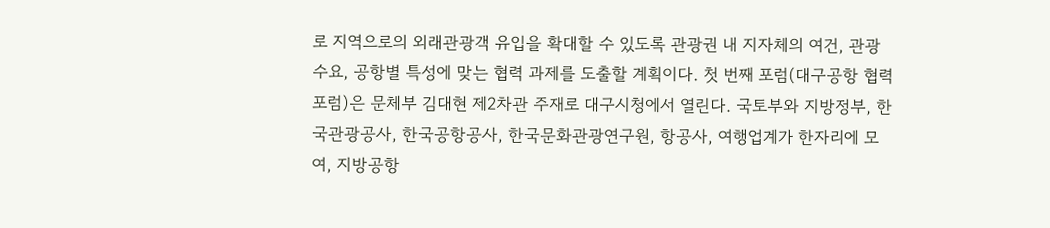로 지역으로의 외래관광객 유입을 확대할 수 있도록 관광권 내 지자체의 여건, 관광수요, 공항별 특성에 맞는 협력 과제를 도출할 계획이다. 첫 번째 포럼(대구공항 협력 포럼)은 문체부 김대현 제2차관 주재로 대구시청에서 열린다. 국토부와 지방정부, 한국관광공사, 한국공항공사, 한국문화관광연구원, 항공사, 여행업계가 한자리에 모여, 지방공항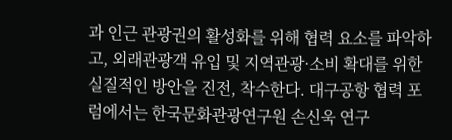과 인근 관광권의 활성화를 위해 협력 요소를 파악하고, 외래관광객 유입 및 지역관광·소비 확대를 위한 실질적인 방안을 진전, 착수한다. 대구공항 협력 포럼에서는 한국문화관광연구원 손신욱 연구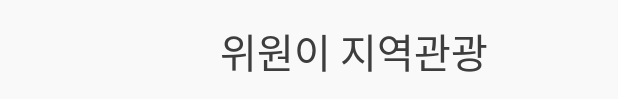위원이 지역관광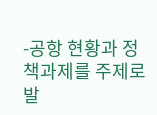-공항 현황과 정책과제를 주제로 발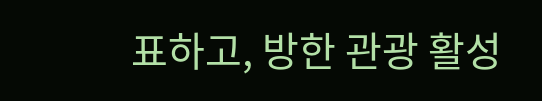표하고, 방한 관광 활성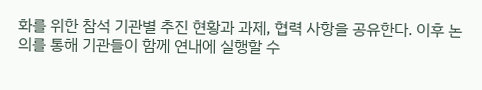화를 위한 참석 기관별 추진 현황과 과제, 협력 사항을 공유한다. 이후 논의를 통해 기관들이 함께 연내에 실행할 수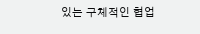있는 구체적인 협업